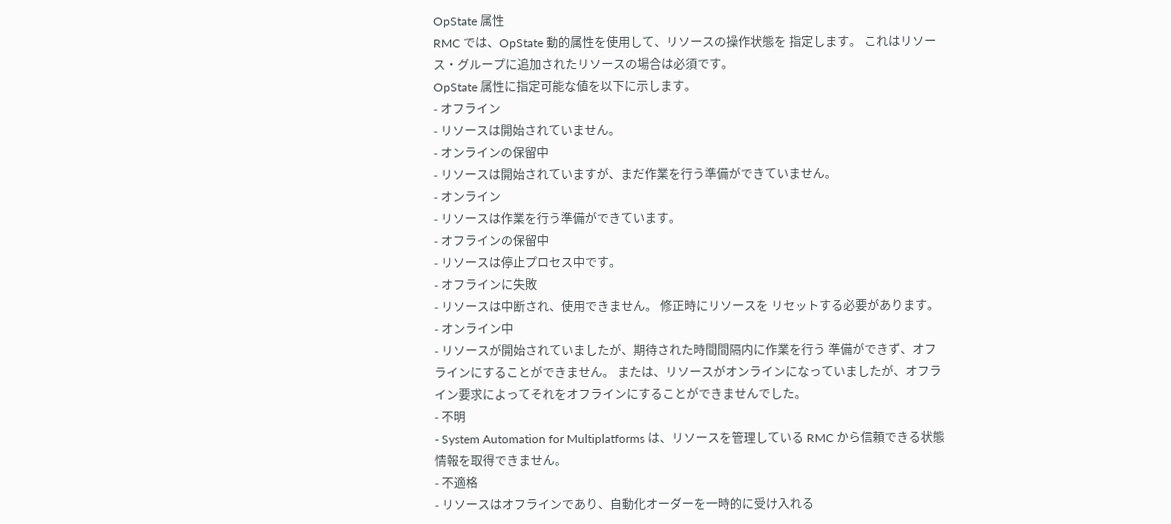OpState 属性
RMC では、OpState 動的属性を使用して、リソースの操作状態を 指定します。 これはリソース・グループに追加されたリソースの場合は必須です。
OpState 属性に指定可能な値を以下に示します。
- オフライン
- リソースは開始されていません。
- オンラインの保留中
- リソースは開始されていますが、まだ作業を行う準備ができていません。
- オンライン
- リソースは作業を行う準備ができています。
- オフラインの保留中
- リソースは停止プロセス中です。
- オフラインに失敗
- リソースは中断され、使用できません。 修正時にリソースを リセットする必要があります。
- オンライン中
- リソースが開始されていましたが、期待された時間間隔内に作業を行う 準備ができず、オフラインにすることができません。 または、リソースがオンラインになっていましたが、オフライン要求によってそれをオフラインにすることができませんでした。
- 不明
- System Automation for Multiplatforms は、リソースを管理している RMC から信頼できる状態情報を取得できません。
- 不適格
- リソースはオフラインであり、自動化オーダーを一時的に受け入れる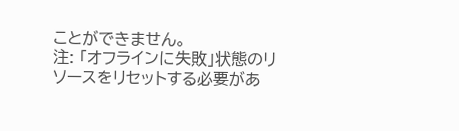ことができません。
注: 「オフラインに失敗」状態のリソースをリセットする必要があ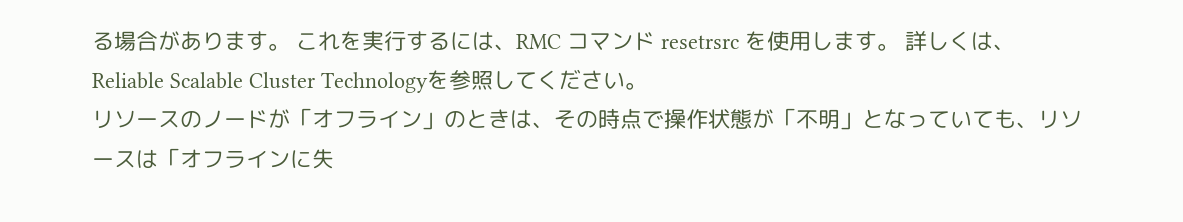る場合があります。 これを実行するには、RMC コマンド resetrsrc を使用します。 詳しくは、 Reliable Scalable Cluster Technologyを参照してください。
リソースのノードが「オフライン」のときは、その時点で操作状態が「不明」となっていても、リソースは「オフラインに失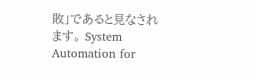敗」であると見なされます。 System Automation for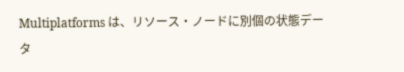Multiplatforms は、リソース・ノードに別個の状態データ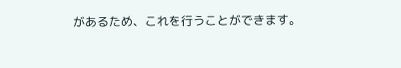があるため、これを行うことができます。